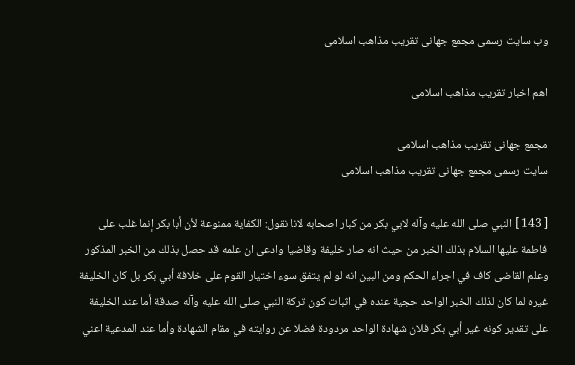وب سایت رسمی مجمع جهانى تقريب مذاهب اسلامى

اهم اخبار تقریب مذاهب اسلامی

مجمع جهانى تقريب مذاهب اسلامى
سایت رسمی مجمع جهانى تقريب مذاهب اسلامى

[ 143 ] النبي صلى الله عليه وآله لابي بكر من كبار اصحابه لانا نقول: الكفاية ممنوعة لأن أبا بكر إنما غلب على فاطمة عليها السلام بذلك الخبر من حيث انه صار خليفة وقاضيا وادعى ان علمه قد حصل بذلك من الخبر المذكور وعلم القاضى كاف في اجراء الحكم ومن البين انه لو لم يتفق سوء اختيار القوم على خلافة أبي بكر بل كان الخليفة غيره لما كان لذلك الخبر الواحد حجية عنده في اثبات كون تركة النبي صلى الله عليه وآله صدقة أما عند الخليفة على تقدير كونه غير أبي بكر فلان شهادة الواحد مردودة فضلا عن روايته في مقام الشهادة وأما عند المدعية اعني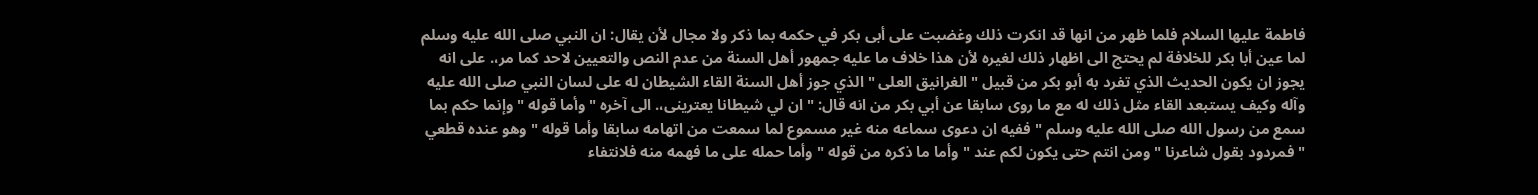فاطمة عليها السلام فلما ظهر من انها قد انكرت ذلك وغضبت على أبى بكر في حكمه بما ذكر ولا مجال لأن يقال: ان النبي صلى الله عليه وسلم لما عين أبا بكر للخلافة لم يحتج الى اظهار ذلك لغيره لأن هذا خلاف ما عليه جمهور أهل السنة من عدم النص والتعيين لاحد كما مر،. على انه يجوز ان يكون الحديث الذي تفرد به أبو بكر من قبيل " الغرانيق العلى " الذي جوز أهل السنة القاء الشيطان له على لسان النبي صلى الله عليه وآله وكيف يستبعد القاء مثل ذلك له مع ما روى سابقا عن أبي بكر من انه قال: " ان لي شيطانا يعترينى،. الى آخره " وأما قوله " وإنما حكم بما سمع من رسول الله صلى الله عليه وسلم " ففيه ان دعوى سماعه منه غير مسموع لما سمعت من اتهامه سابقا وأما قوله " وهو عنده قطعي " فمردود بقول شاعرنا " ومن انتم حتى يكون لكم عند " وأما ما ذكره من قوله " وأما حمله على ما فهمه منه فلانتفاء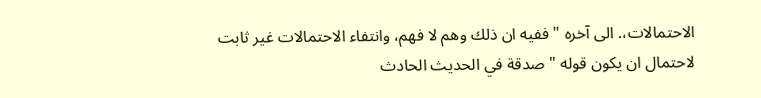الاحتمالات،. الى آخره " ففيه ان ذلك وهم لا فهم، وانتفاء الاحتمالات غير ثابت لاحتمال ان يكون قوله " صدقة في الحديث الحادث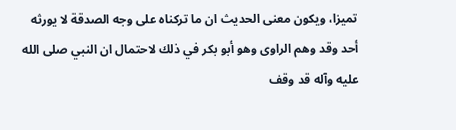تميزا، ويكون معنى الحديث ان ما تركناه على وجه الصدقة لا يورثه أحد وقد وهم الراوى وهو أبو بكر في ذلك لاحتمال ان النبي صلى الله عليه وآله قد وقف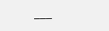___